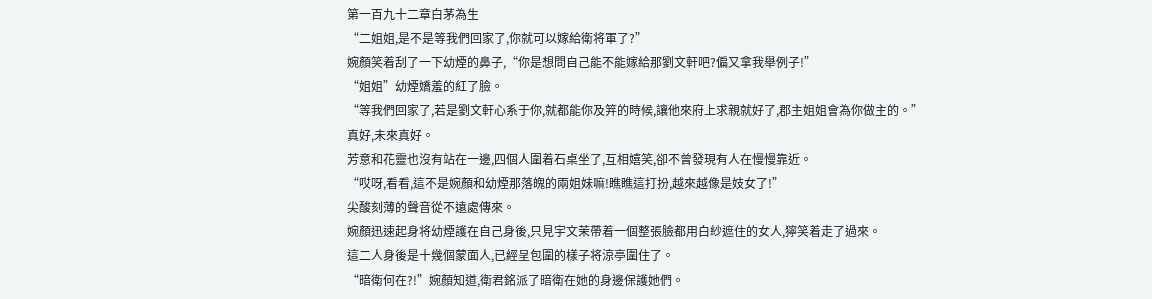第一百九十二章白茅為生
“二姐姐,是不是等我們回家了,你就可以嫁給衛将軍了?”
婉顏笑着刮了一下幼煙的鼻子,“你是想問自己能不能嫁給那劉文軒吧?偏又拿我舉例子!”
“姐姐”幼煙嬌羞的紅了臉。
“等我們回家了,若是劉文軒心系于你,就都能你及笄的時候,讓他來府上求親就好了,郡主姐姐會為你做主的。”
真好,未來真好。
芳意和花靈也沒有站在一邊,四個人圍着石桌坐了,互相嬉笑,卻不曾發現有人在慢慢靠近。
“哎呀,看看,這不是婉顏和幼煙那落魄的兩姐妹嘛!瞧瞧這打扮,越來越像是妓女了!”
尖酸刻薄的聲音從不遠處傳來。
婉顏迅速起身将幼煙護在自己身後,只見宇文茉帶着一個整張臉都用白紗遮住的女人,獰笑着走了過來。
這二人身後是十幾個蒙面人,已經呈包圍的樣子将涼亭圍住了。
“暗衛何在?!”婉顏知道,衛君銘派了暗衛在她的身邊保護她們。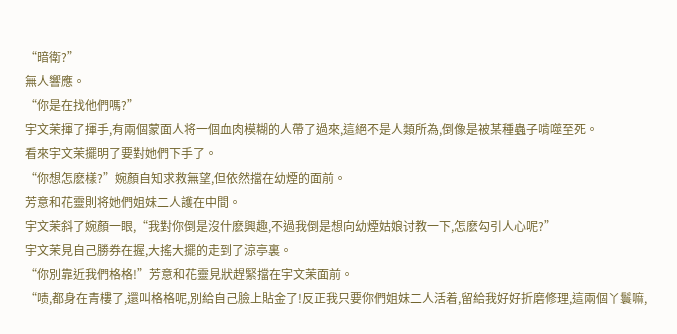“暗衛?”
無人響應。
“你是在找他們嗎?”
宇文茉揮了揮手,有兩個蒙面人将一個血肉模糊的人帶了過來,這絕不是人類所為,倒像是被某種蟲子啃噬至死。
看來宇文茉擺明了要對她們下手了。
“你想怎麽樣?”婉顏自知求救無望,但依然擋在幼煙的面前。
芳意和花靈則将她們姐妹二人護在中間。
宇文茉斜了婉顏一眼,“我對你倒是沒什麽興趣,不過我倒是想向幼煙姑娘讨教一下,怎麽勾引人心呢?”
宇文茉見自己勝券在握,大搖大擺的走到了涼亭裏。
“你別靠近我們格格!”芳意和花靈見狀趕緊擋在宇文茉面前。
“啧,都身在青樓了,還叫格格呢,別給自己臉上貼金了!反正我只要你們姐妹二人活着,留給我好好折磨修理,這兩個丫鬟嘛,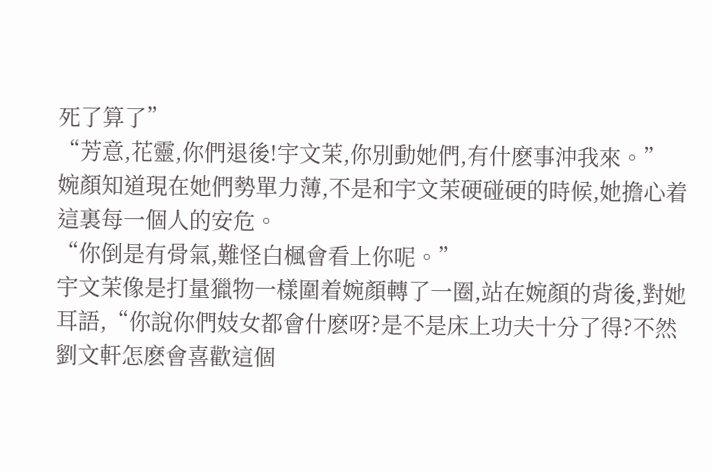死了算了”
“芳意,花靈,你們退後!宇文茉,你別動她們,有什麽事沖我來。”
婉顏知道現在她們勢單力薄,不是和宇文茉硬碰硬的時候,她擔心着這裏每一個人的安危。
“你倒是有骨氣,難怪白楓會看上你呢。”
宇文茉像是打量獵物一樣圍着婉顏轉了一圈,站在婉顏的背後,對她耳語,“你說你們妓女都會什麽呀?是不是床上功夫十分了得?不然劉文軒怎麽會喜歡這個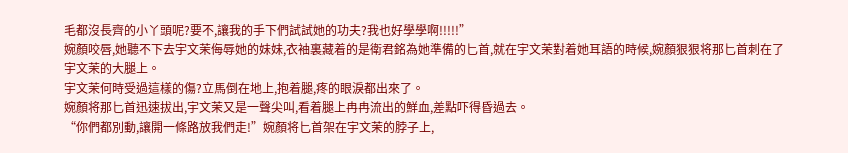毛都沒長齊的小丫頭呢?要不,讓我的手下們試試她的功夫?我也好學學啊!!!!!”
婉顏咬唇,她聽不下去宇文茉侮辱她的妹妹,衣袖裏藏着的是衛君銘為她準備的匕首,就在宇文茉對着她耳語的時候,婉顏狠狠将那匕首刺在了宇文茉的大腿上。
宇文茉何時受過這樣的傷?立馬倒在地上,抱着腿,疼的眼淚都出來了。
婉顏将那匕首迅速拔出,宇文茉又是一聲尖叫,看着腿上冉冉流出的鮮血,差點吓得昏過去。
“你們都別動,讓開一條路放我們走!”婉顏将匕首架在宇文茉的脖子上,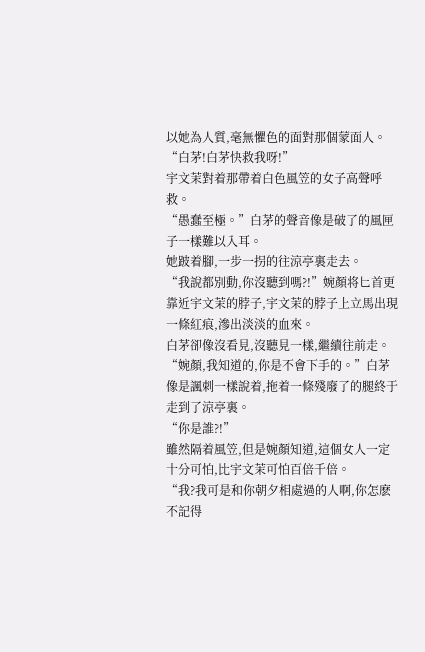以她為人質,毫無懼色的面對那個蒙面人。
“白茅!白茅快救我呀!”
宇文茉對着那帶着白色風笠的女子高聲呼救。
“愚蠢至極。”白茅的聲音像是破了的風匣子一樣難以入耳。
她跛着腳,一步一拐的往涼亭裏走去。
“我說都別動,你沒聽到嗎?!”婉顏将匕首更靠近宇文茉的脖子,宇文茉的脖子上立馬出現一條紅痕,滲出淡淡的血來。
白茅卻像沒看見,沒聽見一樣,繼續往前走。
“婉顏,我知道的,你是不會下手的。”白茅像是諷刺一樣說着,拖着一條殘廢了的腿終于走到了涼亭裏。
“你是誰?!”
雖然隔着風笠,但是婉顏知道,這個女人一定十分可怕,比宇文茉可怕百倍千倍。
“我?我可是和你朝夕相處過的人啊,你怎麽不記得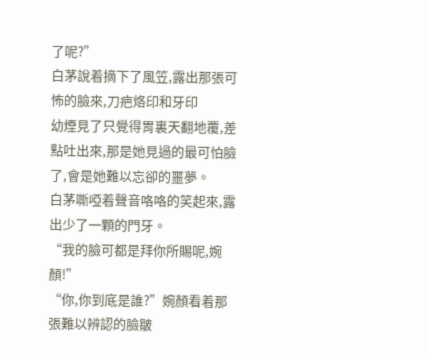了呢?”
白茅說着摘下了風笠,露出那張可怖的臉來,刀疤烙印和牙印
幼煙見了只覺得胃裏天翻地覆,差點吐出來,那是她見過的最可怕臉了,會是她難以忘卻的噩夢。
白茅嘶啞着聲音咯咯的笑起來,露出少了一顆的門牙。
“我的臉可都是拜你所賜呢,婉顏!”
“你,你到底是誰?”婉顏看着那張難以辨認的臉皺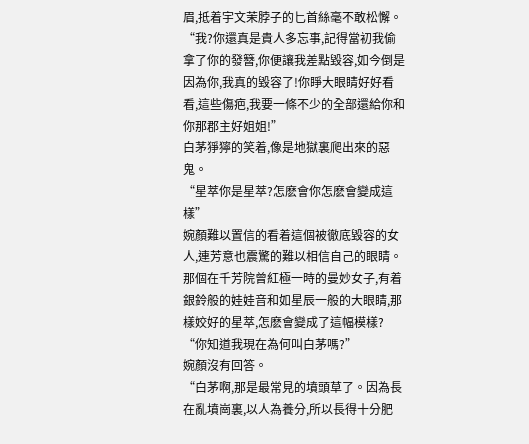眉,抵着宇文茉脖子的匕首絲毫不敢松懈。
“我?你還真是貴人多忘事,記得當初我偷拿了你的發簪,你便讓我差點毀容,如今倒是因為你,我真的毀容了!你睜大眼睛好好看看,這些傷疤,我要一條不少的全部還給你和你那郡主好姐姐!”
白茅猙獰的笑着,像是地獄裏爬出來的惡鬼。
“星萃你是星萃?怎麽會你怎麽會變成這樣”
婉顏難以置信的看着這個被徹底毀容的女人,連芳意也震驚的難以相信自己的眼睛。那個在千芳院曾紅極一時的曼妙女子,有着銀鈴般的娃娃音和如星辰一般的大眼睛,那樣姣好的星萃,怎麽會變成了這幅模樣?
“你知道我現在為何叫白茅嗎?”
婉顏沒有回答。
“白茅啊,那是最常見的墳頭草了。因為長在亂墳崗裏,以人為養分,所以長得十分肥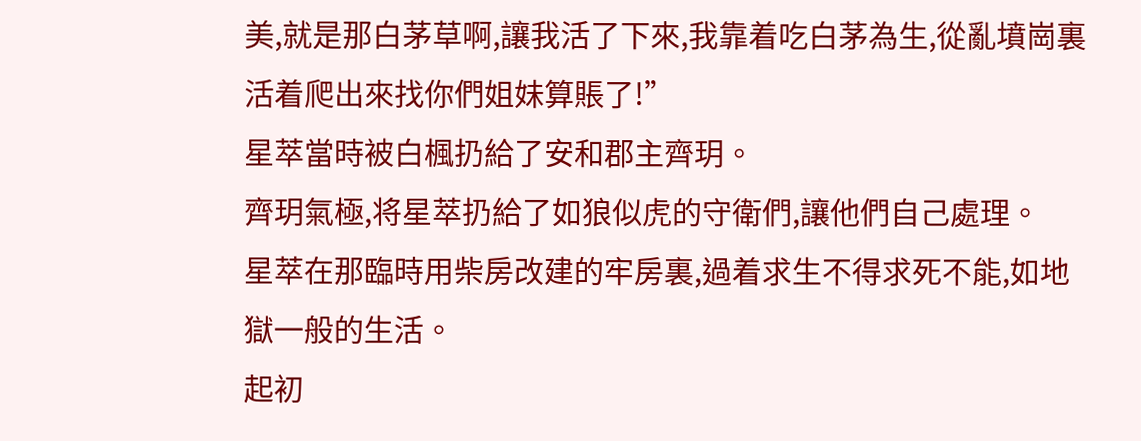美,就是那白茅草啊,讓我活了下來,我靠着吃白茅為生,從亂墳崗裏活着爬出來找你們姐妹算賬了!”
星萃當時被白楓扔給了安和郡主齊玥。
齊玥氣極,将星萃扔給了如狼似虎的守衛們,讓他們自己處理。
星萃在那臨時用柴房改建的牢房裏,過着求生不得求死不能,如地獄一般的生活。
起初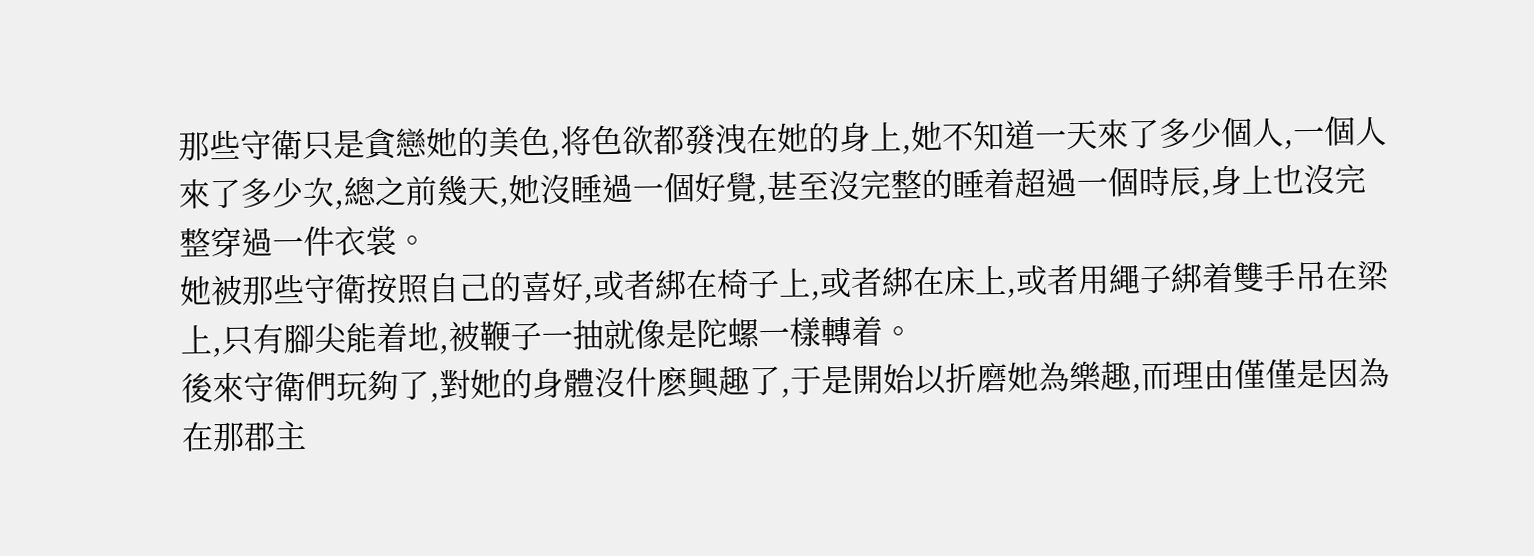那些守衛只是貪戀她的美色,将色欲都發洩在她的身上,她不知道一天來了多少個人,一個人來了多少次,總之前幾天,她沒睡過一個好覺,甚至沒完整的睡着超過一個時辰,身上也沒完整穿過一件衣裳。
她被那些守衛按照自己的喜好,或者綁在椅子上,或者綁在床上,或者用繩子綁着雙手吊在梁上,只有腳尖能着地,被鞭子一抽就像是陀螺一樣轉着。
後來守衛們玩夠了,對她的身體沒什麽興趣了,于是開始以折磨她為樂趣,而理由僅僅是因為在那郡主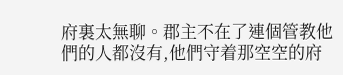府裏太無聊。郡主不在了連個管教他們的人都沒有,他們守着那空空的府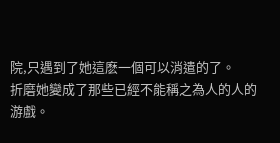院,只遇到了她這麽一個可以消遣的了。
折磨她變成了那些已經不能稱之為人的人的游戲。